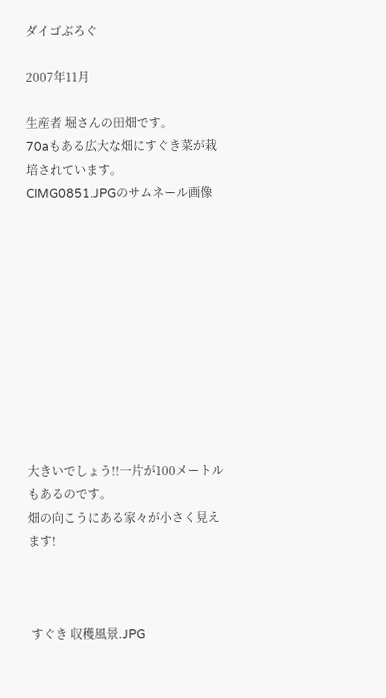ダイゴぶろぐ

2007年11月

生産者 堀さんの田畑です。
70aもある広大な畑にすぐき菜が栽培されています。
CIMG0851.JPGのサムネール画像











大きいでしょう!!一片が100メートルもあるのです。
畑の向こうにある家々が小さく見えます!



 すぐき 収穫風景.JPG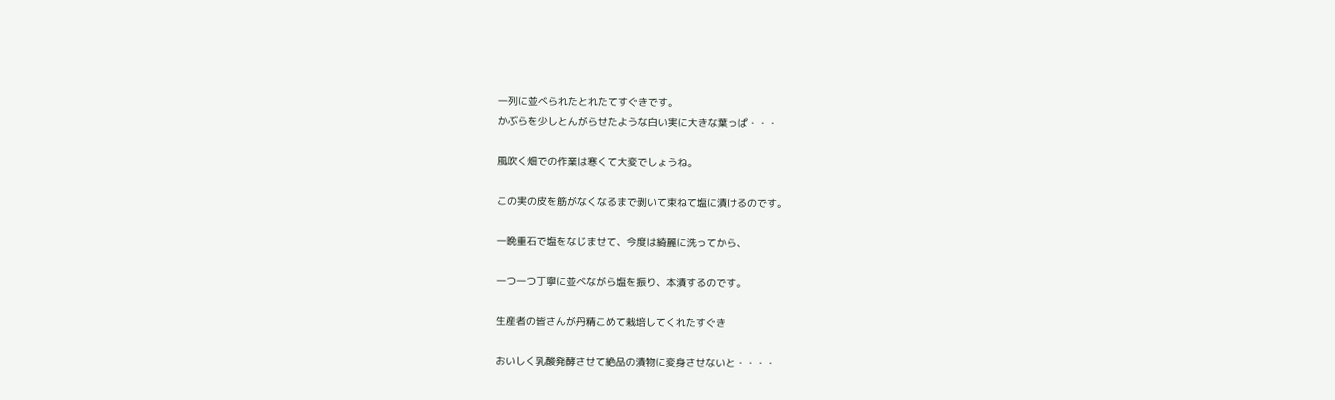一列に並べられたとれたてすぐきです。
かぶらを少しとんがらせたような白い実に大きな葉っぱ・・・

風吹く畑での作業は寒くて大変でしょうね。

この実の皮を筋がなくなるまで剥いて束ねて塩に漬けるのです。

一晩重石で塩をなじませて、今度は綺麗に洗ってから、

一つ一つ丁寧に並べながら塩を振り、本漬するのです。

生産者の皆さんが丹精こめて栽培してくれたすぐき

おいしく乳酸発酵させて絶品の漬物に変身させないと・・・・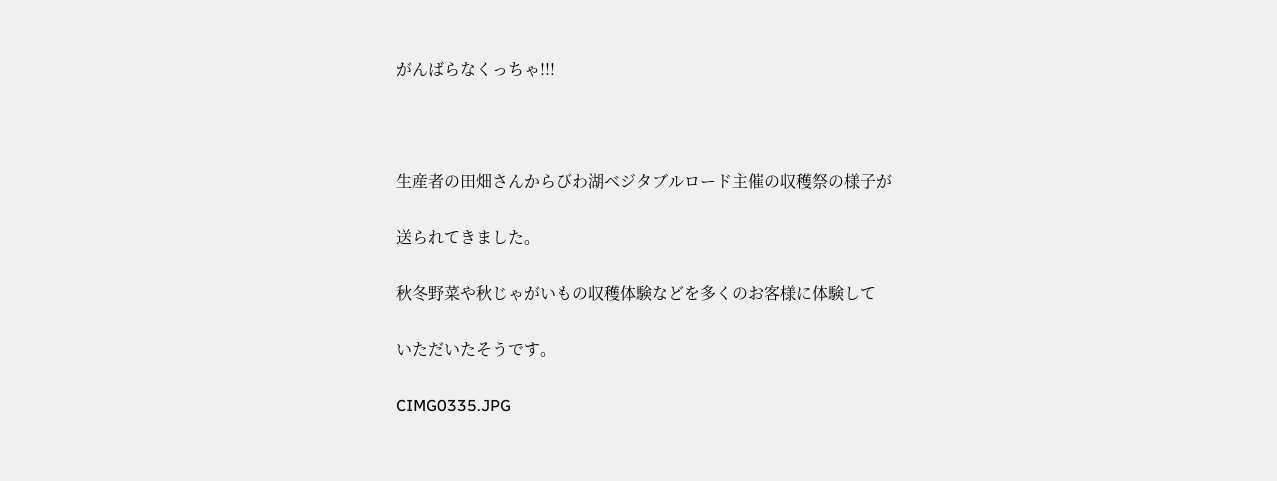がんばらなくっちゃ!!!



生産者の田畑さんからびわ湖ベジタブルロード主催の収穫祭の様子が

送られてきました。

秋冬野菜や秋じゃがいもの収穫体験などを多くのお客様に体験して

いただいたそうです。

CIMG0335.JPG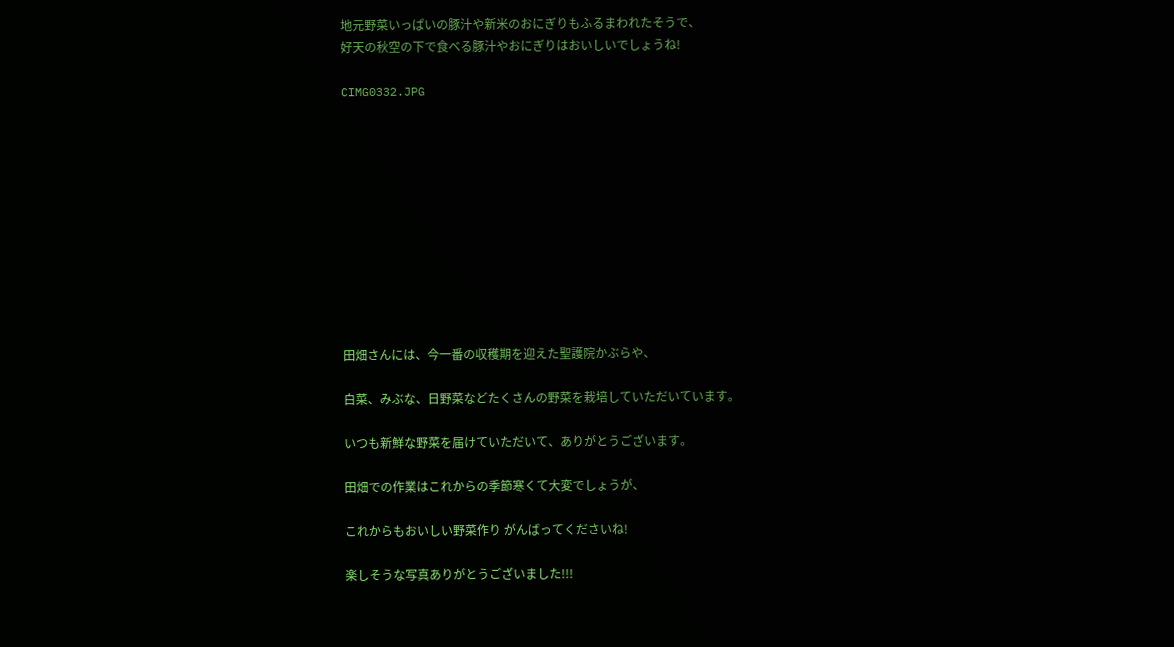地元野菜いっぱいの豚汁や新米のおにぎりもふるまわれたそうで、
好天の秋空の下で食べる豚汁やおにぎりはおいしいでしょうね!

CIMG0332.JPG











田畑さんには、今一番の収穫期を迎えた聖護院かぶらや、

白菜、みぶな、日野菜などたくさんの野菜を栽培していただいています。

いつも新鮮な野菜を届けていただいて、ありがとうございます。

田畑での作業はこれからの季節寒くて大変でしょうが、

これからもおいしい野菜作り がんばってくださいね!

楽しそうな写真ありがとうございました!!!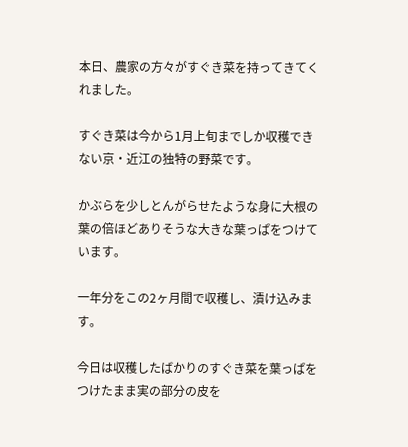本日、農家の方々がすぐき菜を持ってきてくれました。

すぐき菜は今から1月上旬までしか収穫できない京・近江の独特の野菜です。

かぶらを少しとんがらせたような身に大根の葉の倍ほどありそうな大きな葉っぱをつけています。

一年分をこの2ヶ月間で収穫し、漬け込みます。

今日は収穫したばかりのすぐき菜を葉っぱをつけたまま実の部分の皮を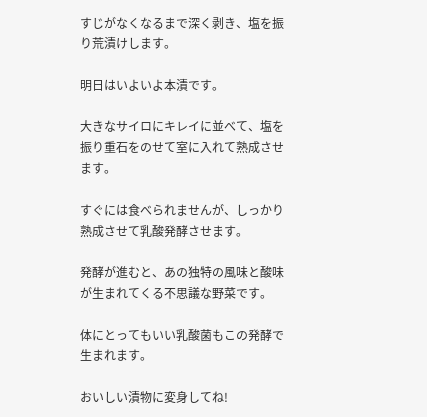すじがなくなるまで深く剥き、塩を振り荒漬けします。

明日はいよいよ本漬です。

大きなサイロにキレイに並べて、塩を振り重石をのせて室に入れて熟成させます。

すぐには食べられませんが、しっかり熟成させて乳酸発酵させます。

発酵が進むと、あの独特の風味と酸味が生まれてくる不思議な野菜です。

体にとってもいい乳酸菌もこの発酵で生まれます。

おいしい漬物に変身してね!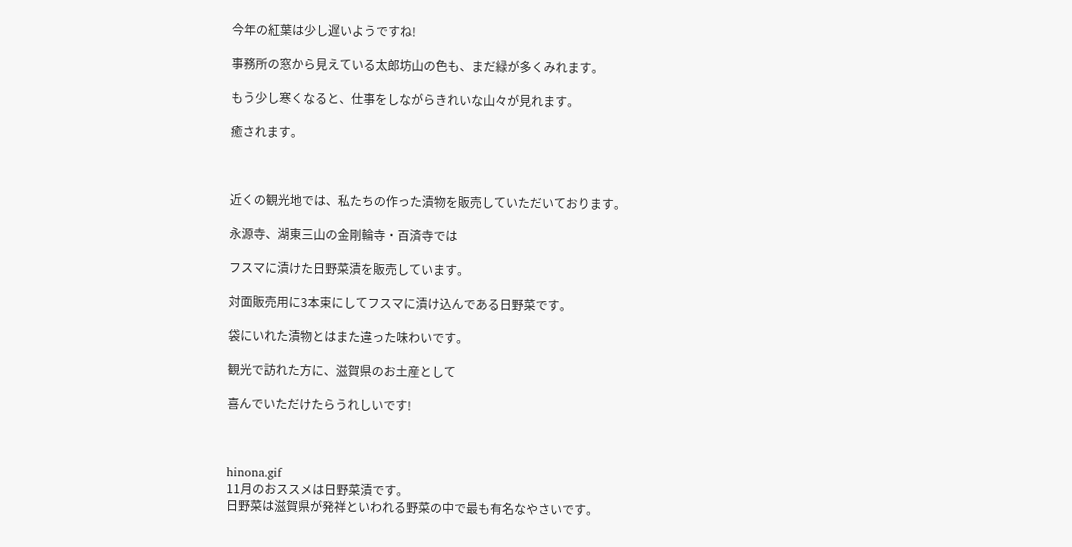今年の紅葉は少し遅いようですね!

事務所の窓から見えている太郎坊山の色も、まだ緑が多くみれます。

もう少し寒くなると、仕事をしながらきれいな山々が見れます。

癒されます。



近くの観光地では、私たちの作った漬物を販売していただいております。

永源寺、湖東三山の金剛輪寺・百済寺では

フスマに漬けた日野菜漬を販売しています。

対面販売用に3本束にしてフスマに漬け込んである日野菜です。

袋にいれた漬物とはまた違った味わいです。

観光で訪れた方に、滋賀県のお土産として

喜んでいただけたらうれしいです!



hinona.gif
11月のおススメは日野菜漬です。
日野菜は滋賀県が発祥といわれる野菜の中で最も有名なやさいです。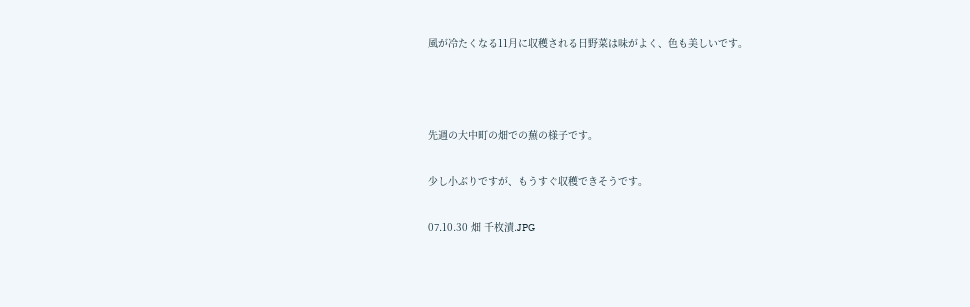風が冷たくなる11月に収穫される日野菜は味がよく、色も美しいです。



先週の大中町の畑での蕪の様子です。

少し小ぶりですが、もうすぐ収穫できそうです。

07.10.30 畑 千枚漬.JPG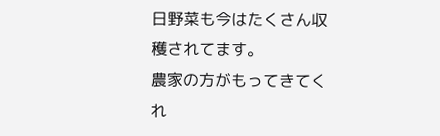日野菜も今はたくさん収穫されてます。
農家の方がもってきてくれ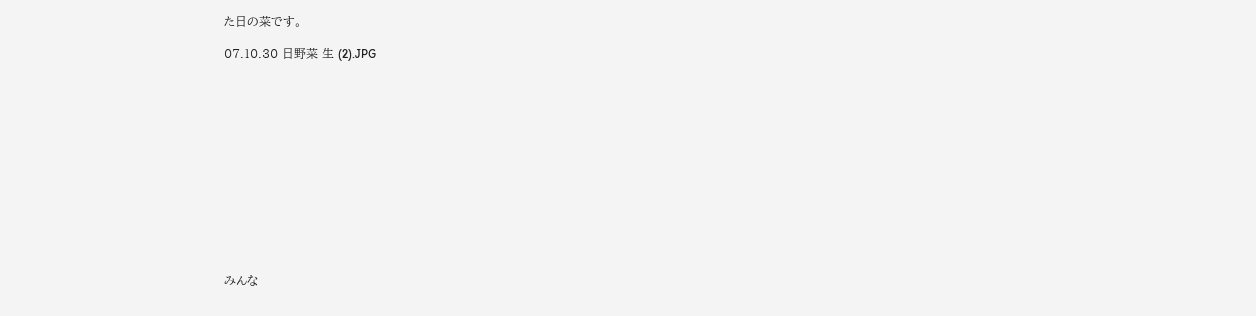た日の菜です。

07.10.30 日野菜 生 (2).JPG













みんな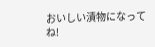おいしい漬物になってね!